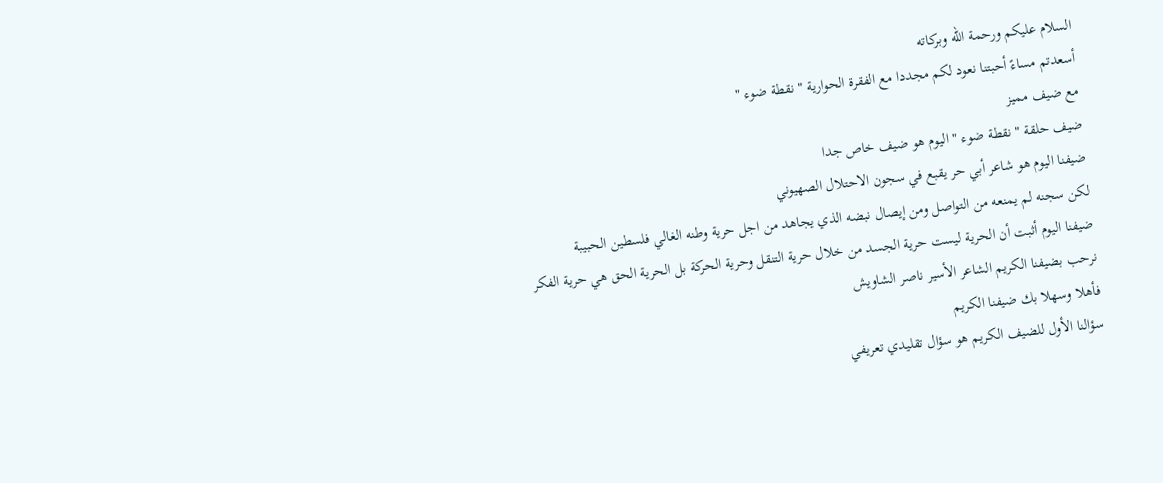السلام عليكم ورحمة الله وبركاته
أسعدتم مساءً أحبتنا نعود لكم مجددا مع الفقرة الحوارية " نقطة ضوء "
مع ضيف مميز
ضيف حلقة " نقطة ضوء " اليوم هو ضيف خاص جدا
ضيفنا اليوم هو شاعر أبي حر يقبع في سجون الاحتلال الصهيوني
لكن سجنه لم يمنعه من التواصل ومن إيصال نبضه الذي يجاهد من اجل حرية وطنه الغالي فلسطين الحبيبة
ضيفنا اليوم أثبت أن الحرية ليست حرية الجسد من خلال حرية التنقل وحرية الحركة بل الحرية الحق هي حرية الفكر
نرحب بضيفنا الكريم الشاعر الأسير ناصر الشاويش
فأهلا وسهلا بك ضيفنا الكريم
سؤالنا الأول للضيف الكريم هو سؤال تقليدي تعريفي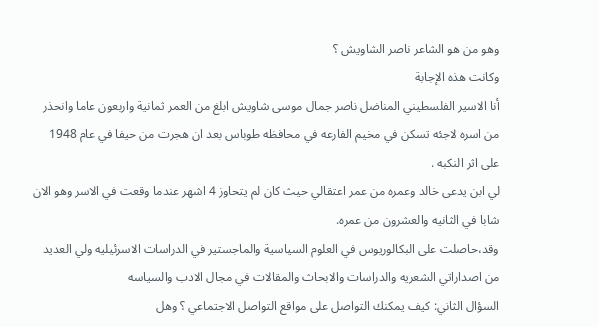وهو من هو الشاعر ناصر الشاويش ؟
وكانت هذه الإجابة
أنا الاسير الفلسطيني المناضل ناصر جمال موسى شاويش ابلغ من العمر ثمانية واربعون عاما وانحذر من اسره لاجئه تسكن في مخيم الفارعه في محافظه طوباس بعد ان هجرت من حيفا في عام 1948 على اثر النكبه .
لي ابن يدعى خالد وعمره من عمر اعتقالي حيث كان لم يتحاوز 4 اشهر عندما وقعت في الاسر وهو الان شابا في الثانيه والعشرون من عمره.
وقد،حاصلت على البكالوريوس في العلوم السياسية والماجستير في الدراسات الاسرئيليه ولي العديد من اصداراتي الشعريه والدراسات والابحاث والمقالات في مجال الادب والسياسه
السؤال الثاني: كيف يمكنك التواصل على مواقع التواصل الاجتماعي ؟ وهل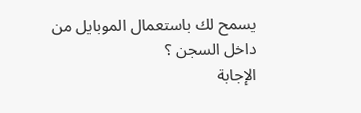يسمح لك باستعمال الموبايل من داخل السجن ؟
الإجابة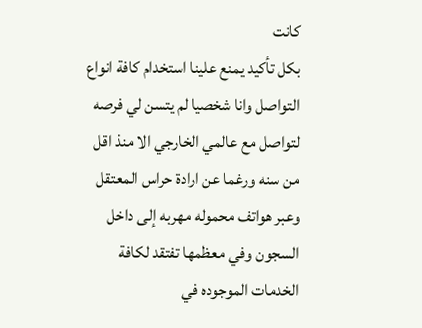كانت
بكل تأكيد يمنع علينا استخدام كافة انواع التواصل وانا شخصيا لم يتسن لي فرصه لتواصل مع عالمي الخارجي الا منذ اقل من سنه ورغما عن ارادة حراس المعتقل وعبر هواتف محموله مهربه إلى داخل السجون وفي معظمها تفتقد لكافة الخدمات الموجوده في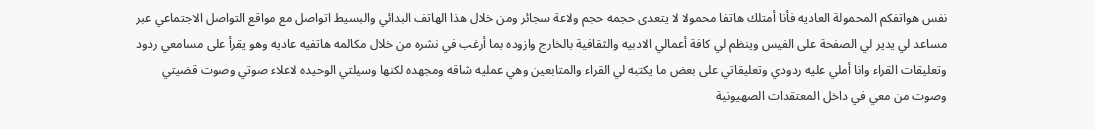نفس هواتفكم المحمولة العاديه فأنا أمتلك هاتفا محمولا لا يتعدى حجمه حجم ولاعة سجائر ومن خلال هذا الهاتف البدائي والبسيط اتواصل مع مواقع التواصل الاجتماعي عبر مساعد لي يدير لي الصفحة على الفيس وينظم لي كافة أعمالي الادبيه والثقافية بالخارج وازوده بما أرغب في نشره من خلال مكالمه هاتفيه عاديه وهو يقرأ على مسامعي ردود وتعليقات القراء وانا أملي عليه ردودي وتعليقاتي على بعض ما يكتبه لي القراء والمتابعين وهي عمليه شاقه ومجهده لكنها وسيلتي الوحيده لاعلاء صوتي وصوت قضيتي وصوت من معي في داخل المعتقدات الصهيونية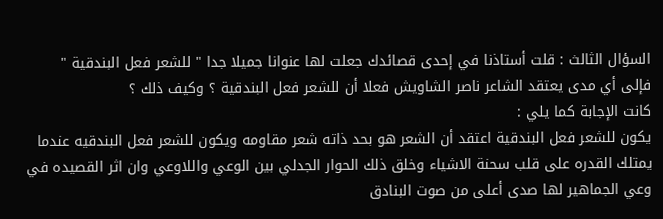السؤال الثالث : قلت أستاذنا في إحدى قصائدك جعلت لها عنوانا جميلا جدا " للشعر فعل البندقية "
فإلى أي مدى يعتقد الشاعر ناصر الشاويش فعلا أن للشعر فعل البندقية ؟ وكيف ذلك ؟
كانت الإجابة كما يلي :
يكون للشعر فعل البندقية اعتقد أن الشعر هو بحد ذاته شعر مقاومه ويكون للشعر فعل البندقيه عندما يمتلك القدره على قلب سحنة الاشياء وخلق ذلك الحوار الجدلي بين الوعي واللاوعي وان اثر القصيده في وعي الجماهير لها صدى أعلى من صوت البنادق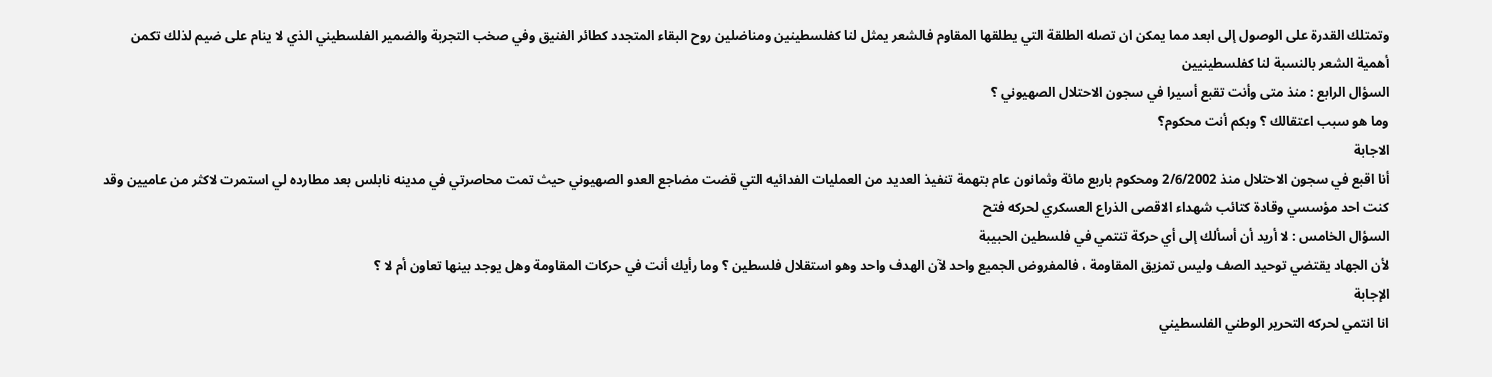وتمتلك القدرة على الوصول إلى ابعد مما يمكن ان تصله الطلقة التي يطلقها المقاوم فالشعر يمثل لنا كفلسطينين ومناضلين روح البقاء المتجدد كطائر الفنيق وفي صخب التجربة والضمير الفلسطيني الذي لا ينام على ضيم لذلك تكمن أهمية الشعر بالنسبة لنا كفلسطينيين
السؤال الرابع : منذ متى وأنت تقبع أسيرا في سجون الاحتلال الصهيوني ؟
وما هو سبب اعتقالك ؟ وبكم أنت محكوم؟
الاجابة
أنا اقبع في سجون الاحتلال منذ 2/6/2002 ومحكوم باربع مائة وثمانون عام بتهمة تنفيذ العديد من العمليات الفدائيه التي قضت مضاجع العدو الصهيوني حيث تمت محاصرتي في مدينه نابلس بعد مطارده لي استمرت لاكثر من عاميين وقد كنت احد مؤسسي وقادة كتائب شهداء الاقصى الذراع العسكري لحركه فتح
السؤال الخامس : لا أريد أن أسألك إلى أي حركة تنتمي في فلسطين الحبيبة
لأن الجهاد يقتضي توحيد الصف وليس تمزيق المقاومة ، فالمفروض الجميع واحد لآن الهدف واحد وهو استقلال فلسطين ؟ وما رأيك أنت في حركات المقاومة وهل يوجد بينها تعاون أم لا ؟
الإجابة
انا انتمي لحركه التحرير الوطني الفلسطيني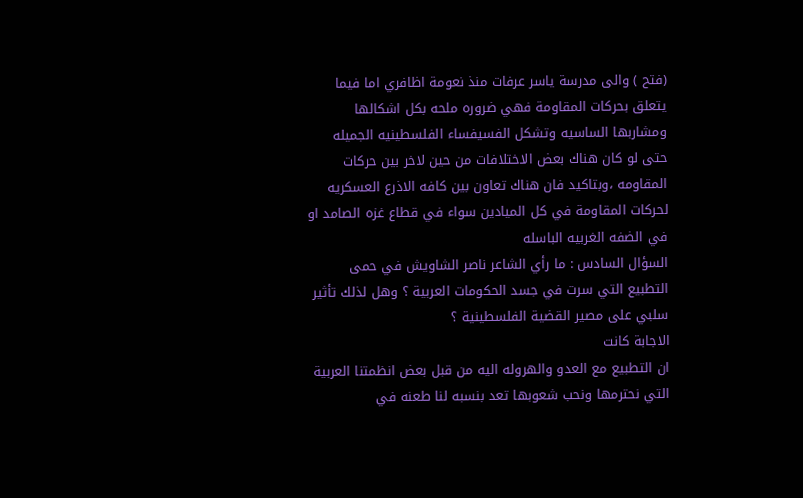(فتح ) والى مدرسة ياسر عرفات منذ نعومة اظافري اما فيما يتعلق بحركات المقاومة فهي ضروره ملحه بكل اشكالها ومشاربها الساسيه وتشكل الفسيفساء الفلسطينيه الجميله حتى لو كان هناك بعض الاختلافات من حين لاخر بين حركات المقاومه ،وبتاكيد فان هناك تعاون بين كافه الاذرع العسكريه لحركات المقاومة في كل الميادين سواء في قطاع غزه الصامد او في الضفه الغربيه الباسله
السؤال السادس : ما رأي الشاعر ناصر الشاويش في حمى التطبيع التي سرت في جسد الحكومات العربية ؟ وهل لذلك تأثير سلبي على مصير القضية الفلسطينية ؟
الاجابة كانت
ان التطبيع مع العدو والهروله اليه من قبل بعض انظمتنا العربية التي نحترمها ونحب شعوبها تعد بنسبه لنا طعنه في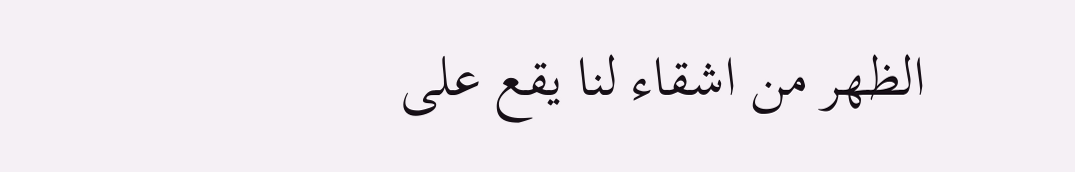الظهر من اشقاء لنا يقع على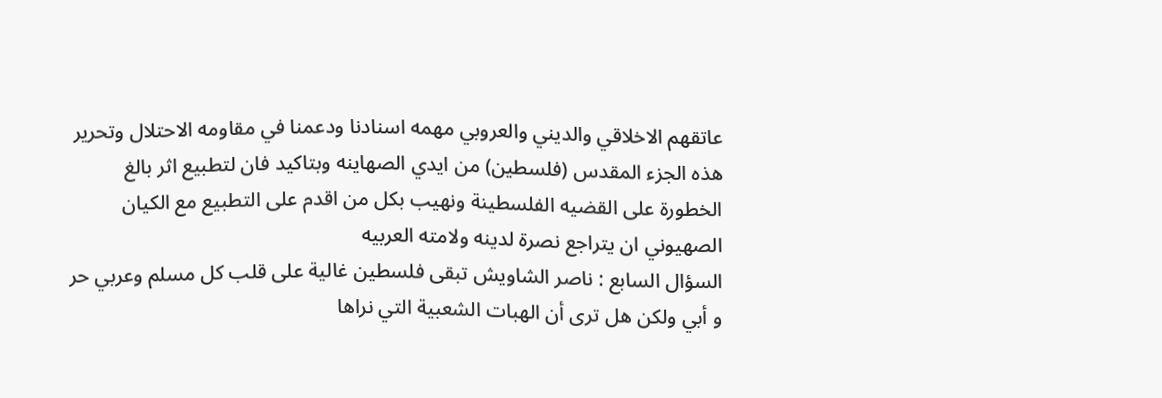عاتقهم الاخلاقي والديني والعروبي مهمه اسنادنا ودعمنا في مقاومه الاحتلال وتحرير هذه الجزء المقدس (فلسطين) من ايدي الصهاينه وبتاكيد فان لتطبيع اثر بالغ الخطورة على القضيه الفلسطينة ونهيب بكل من اقدم على التطبيع مع الكيان الصهيوني ان يتراجع نصرة لدينه ولامته العربيه
السؤال السابع : ناصر الشاويش تبقى فلسطين غالية على قلب كل مسلم وعربي حر و أبي ولكن هل ترى أن الهبات الشعبية التي نراها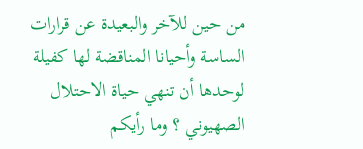من حين للآخر والبعيدة عن قرارات الساسة وأحيانا المناقضة لها كفيلة لوحدها أن تنهي حياة الاحتلال الصهيوني ؟ وما رأيكم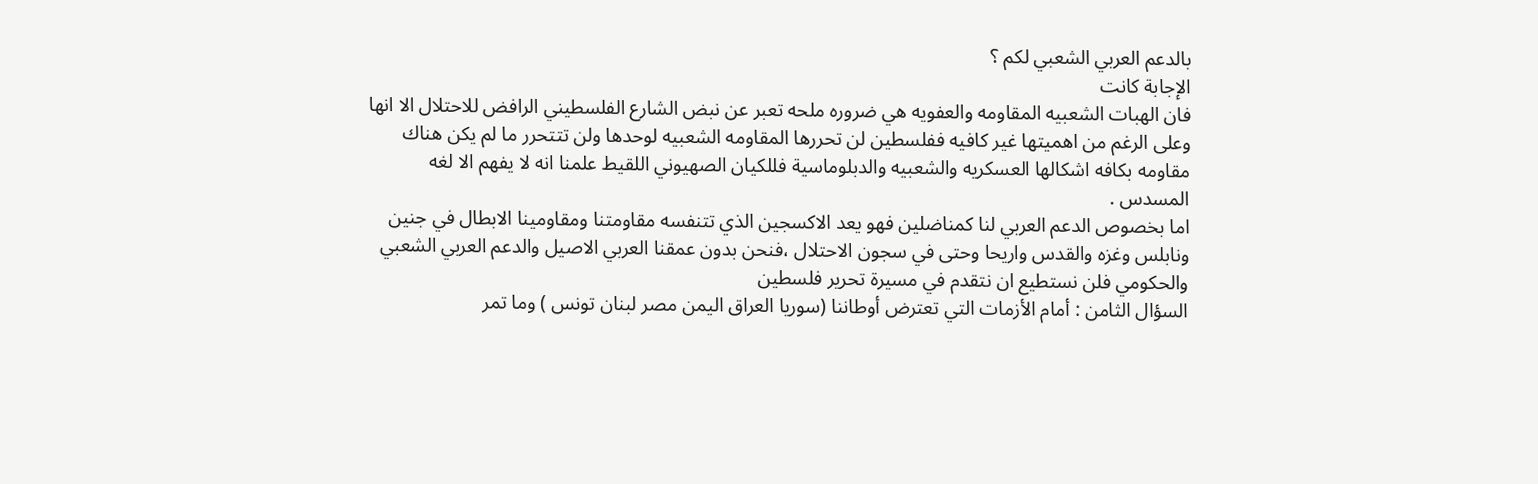بالدعم العربي الشعبي لكم ؟
الإجابة كانت
فان الهبات الشعبيه المقاومه والعفويه هي ضروره ملحه تعبر عن نبض الشارع الفلسطيني الرافض للاحتلال الا انها وعلى الرغم من اهميتها غير كافيه ففلسطين لن تحررها المقاومه الشعبيه لوحدها ولن تتتحرر ما لم يكن هناك مقاومه بكافه اشكالها العسكريه والشعبيه والدبلوماسية فللكيان الصهيوني اللقيط علمنا انه لا يفهم الا لغه المسدس .
اما بخصوص الدعم العربي لنا كمناضلين فهو يعد الاكسجين الذي تتنفسه مقاومتنا ومقاومينا الابطال في جنين ونابلس وغزه والقدس واريحا وحتى في سجون الاحتلال ،فنحن بدون عمقنا العربي الاصيل والدعم العربي الشعبي والحكومي فلن نستطيع ان نتقدم في مسيرة تحرير فلسطين
السؤال الثامن : أمام الأزمات التي تعترض أوطاننا (سوريا العراق اليمن مصر لبنان تونس ) وما تمر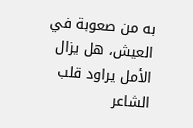به من صعوبة في العيش، هل يزال الأمل يراود قلب الشاعر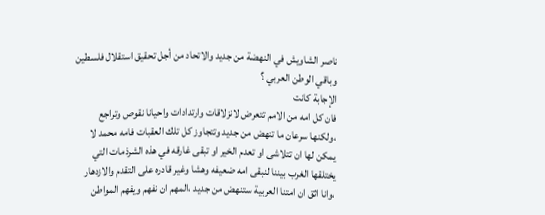ناصر الشاويش في النهضة من جديد والاتحاد من أجل تحقيق استقلال فلسطين وباقي الوطن العربي ؟
الإجابة كانت
فان كل امه من الامم تتعرض لانزلاقات وارتدادات واحيانا نقوص وتراجع ،ولكنها سرعان ما تنهض من جديد وتتجاوز كل تلك العقبات فامه محمد لا يمكن لها ان تتلاشى او تعدم الخير او تبقى غارقه في هذه الشرذمات التي يختلقها الغرب بيننا لنبقى امه ضعيفه وهشا وغير قادره على التقدم والازدهار ،وانا اثق ان امتنا العربية ستنهض من جديد ،المهم ان نفهم ويفهم المواطن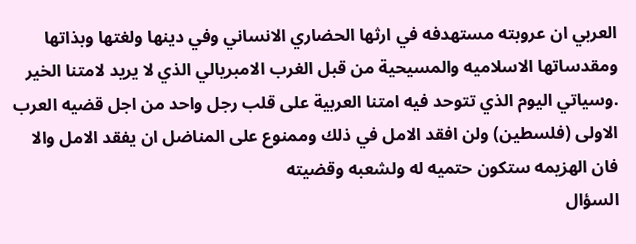العربي ان عروبته مستهدفه في ارثها الحضاري الانساني وفي دينها ولغتها وبذاتها ومقدساتها الاسلاميه والمسيحية من قبل الغرب الامبريالي الذي لا يريد لامتنا الخير .وسياتي اليوم الذي تتوحد فيه امتنا العربية على قلب رجل واحد من اجل قضيه العرب الاولى (فلسطين) ولن افقد الامل في ذلك وممنوع على المناضل ان يفقد الامل والا فان الهزيمه ستكون حتميه له ولشعبه وقضيته
السؤال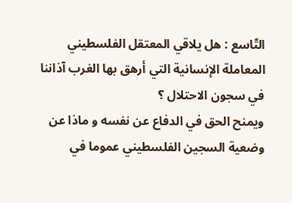التّاسع : هل يلاقي المعتقل الفلسطيني المعاملة الإنسانية التي أرهق بها الغرب آذاننا في سجون الاحتلال ؟
ويمنح الحق في الدفاع عن نفسه و ماذا عن وضعية السجين الفلسطيني عموما في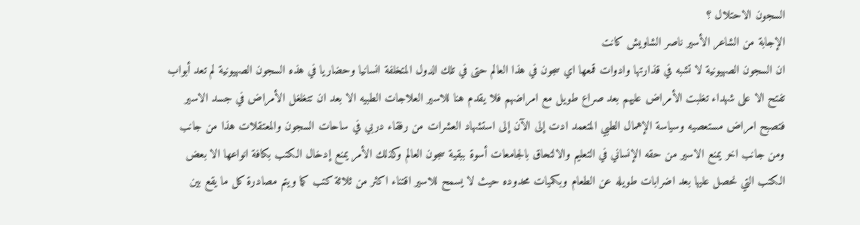السجون الاحتلال ؟
الإجابة من الشاعر الأسير ناصر الشاويش كانت
ان السجون الصهيونية لا تشبه في قذارتها وادوات قمعها اي سجون في هذا العالم حتى في تلك الدول المتخلفة انسانيا وحضاريا في هذه السجون الصهيونية لم تعد أبواب تفتح الا على شهداء تغلبت الأمراض عليهم بعد صراع طويل مع امراضهم فلا يقدم هنا للاسير العلاجات الطبيه الا بعد ان تتغلغل الأمراض في جسد الاسير فتصبح امراض مستعصيه وسياسة الإهمال الطبي المتعمد ادت إلى الآن إلى استشهاد العشرات من رفقاء دربي في ساحات السجون والمعتقلات هذا من جانب ومن جانب اخر يمنع الاسير من حقه الإنساني في التعليم والالتحاق بالجامعات أسوة ببقية سجون العالم وكذلك الأمر يمنع إدخال الكتب بكافة انواعها الا بعض الكتب التي نحصل عليها بعد اضرابات طويله عن الطعام وبكميات محدوده حيث لا يسمح للاسير اقتناء اكثر من ثلاثة كتب كما ويتم مصادرة كل ما يقع بين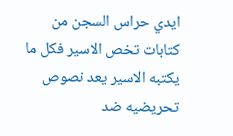ايدي حراس السجن من كتابات تخص الاسير فكل ما يكتبه الاسير يعد نصوص تحريضيه ضد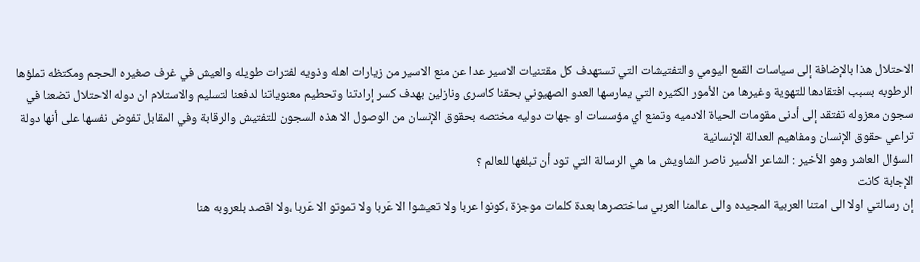الاحتلال هذا بالإضافة إلى سياسات القمع اليومي والتفتيشات التي تستهدف كل مقتنيات الاسير عدا عن منع الاسير من زيارات اهله وذويه لفترات طويله والعيش في غرف صغيره الحجم ومكتظه تملؤها الرطوبه بسبب افتقادها للتهوية وغيرها من الأمور الكثيره التي يمارسها العدو الصهيوني بحقنا كاسرى ونازلين بهدف كسر إرادتنا وتحطيم معنوياتنا لدفعنا لتسليم والاستلام ان دوله الاحتلال تضعنا في سجون معزوله تفتقد إلى أدنى مقومات الحياة الادميه وتمنع اي مؤسسات او جهات دوليه مختصه بحقوق الإنسان من الوصول الا هذه السجون للتفتيش والرقابة وفي المقابل تفوض نفسها على أنها دولة تراعي حقوق الإنسان ومفاهيم العدالة الإنسانية
السؤال العاشر وهو الأخير : الشاعر الأسير ناصر الشاويش ما هي الرسالة التي تود أن تبلغها للعالم ؟
الإجابة كانت
إن رسالتي اولا الى امتنا العربية المجيده والى عالمنا العربي ساختصرها بعدة كلمات موجزة ،كونوا عربا ولا تعيشوا الا عَربا ولا تموتو الا عَربا ،ولا اقصد بلعروبه هنا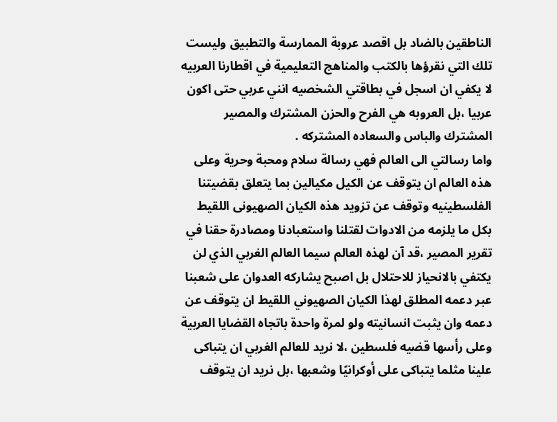الناطقين بالضاد بل اقصد عروبة الممارسة والتطبيق وليست تلك التي نقرؤها بالكتب والمناهج التعليمية في اقطارنا العربيه لا يكفي ان اسجل في بطاقتي الشخصيه انني عربي حتى اكون عربيا ،بل العروبه هي الفرح والحزن المشترك والمصير المشترك والباس والسعاده المشتركه .
واما رسالتي الى العالم فهي رسالة سلام ومحبة وحرية وعلى هذه العالم ان يتوقف عن الكيل مكيالين بما يتعلق بقضيتنا الفلسطينيه وتوقف عن تزويد هذه الكيان الصهيونى اللقيط بكل ما يلزمه من الادوات لقتلنا واستعبادنا ومصادرة حقنا في تقرير المصير ،قد آن لهذه العالم سيما العالم الغربي الذي لن يكتفي بالانحياز للاحتلال بل اصبح يشاركه العدوان على شعبنا عبر دعمه المطلق لهذا الكيان الصهيوني اللقيط ان يتوقف عن دعمه وان يثبت انسانيته ولو لمرة واحدة باتجاه القضايا العربية وعلى رأسها قضيه فلسطين ،لا نريد للعالم الغربي ان يتباكى علينا مثلما يتباكى على أوكرانيًا وشعبها ،بل نريد ان يتوقف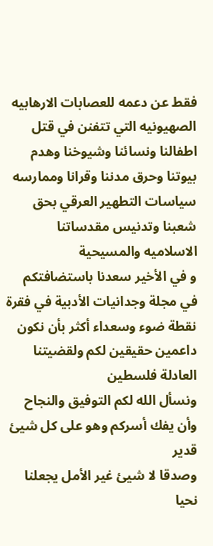فقط عن دعمه للعصابات الارهابيه الصهيونيه التي تتفنن في قتل اطفالنا ونسائنا وشيوخنا وهدم بيوتنا وحرق مدننا وقرانا وممارسه سياسات التطهير العرقي بحق شعبنا وتدنيس مقدساتنا الاسلاميه والمسيحية
و في الأخير سعدنا باستضافتكم في مجلة وجدانيات الأدبية في فقرة نقطة ضوء وسعداء أكثر بأن نكون داعمين حقيقين لكم ولقضيتنا العادلة فلسطين
ونسأل الله لكم التوفيق والنجاح وأن يفك أسركم وهو على كل شيئ قدير
وصدقا لا شيئ غير الأمل يجعلنا نحيا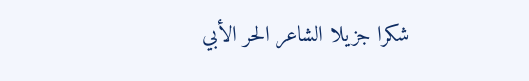شكرا جزيلا الشاعر الحر الأبي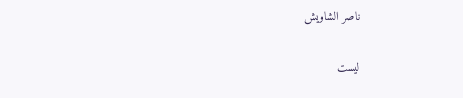ناصر الشاويش


ليست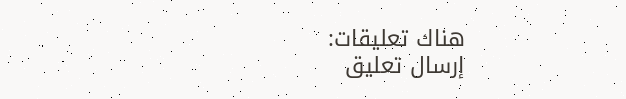هناك تعليقات:
إرسال تعليق